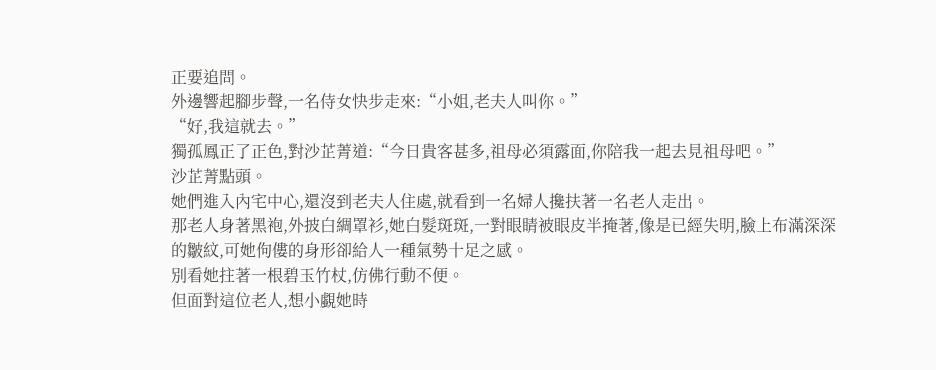正要追問。
外邊響起腳步聲,一名侍女快步走來:“小姐,老夫人叫你。”
“好,我這就去。”
獨孤鳳正了正色,對沙芷菁道:“今日貴客甚多,祖母必須露面,你陪我一起去見祖母吧。”
沙芷菁點頭。
她們進入內宅中心,還沒到老夫人住處,就看到一名婦人攙扶著一名老人走出。
那老人身著黑袍,外披白綢罩衫,她白髮斑斑,一對眼睛被眼皮半掩著,像是已經失明,臉上布滿深深的皺紋,可她佝僂的身形卻給人一種氣勢十足之感。
別看她拄著一根碧玉竹杖,仿佛行動不便。
但面對這位老人,想小覷她時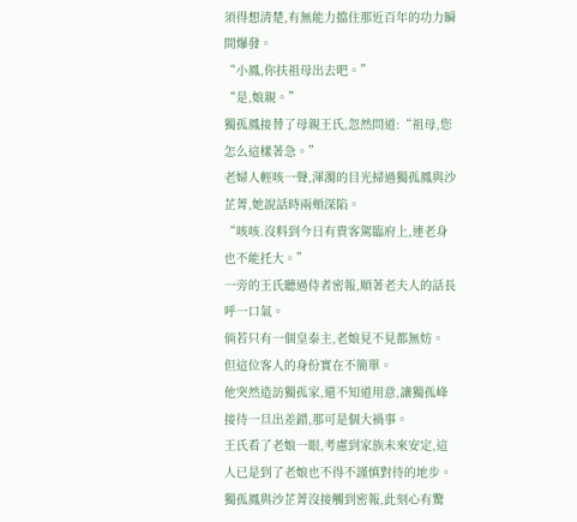須得想清楚,有無能力擋住那近百年的功力瞬間爆發。
“小鳳,你扶祖母出去吧。”
“是,娘親。”
獨孤鳳接替了母親王氏,忽然問道:“祖母,您怎么這樣著急。”
老婦人輕咳一聲,渾濁的目光掃過獨孤鳳與沙芷菁,她說話時兩頰深陷。
“咳咳.沒料到今日有貴客駕臨府上,連老身也不能托大。”
一旁的王氏聽過侍者密報,順著老夫人的話長呼一口氣。
倘若只有一個皇泰主,老娘見不見都無妨。
但這位客人的身份實在不簡單。
他突然造訪獨孤家,還不知道用意,讓獨孤峰接待一旦出差錯,那可是個大禍事。
王氏看了老娘一眼,考慮到家族未來安定,這人已是到了老娘也不得不謹慎對待的地步。
獨孤鳳與沙芷菁沒接觸到密報,此刻心有驚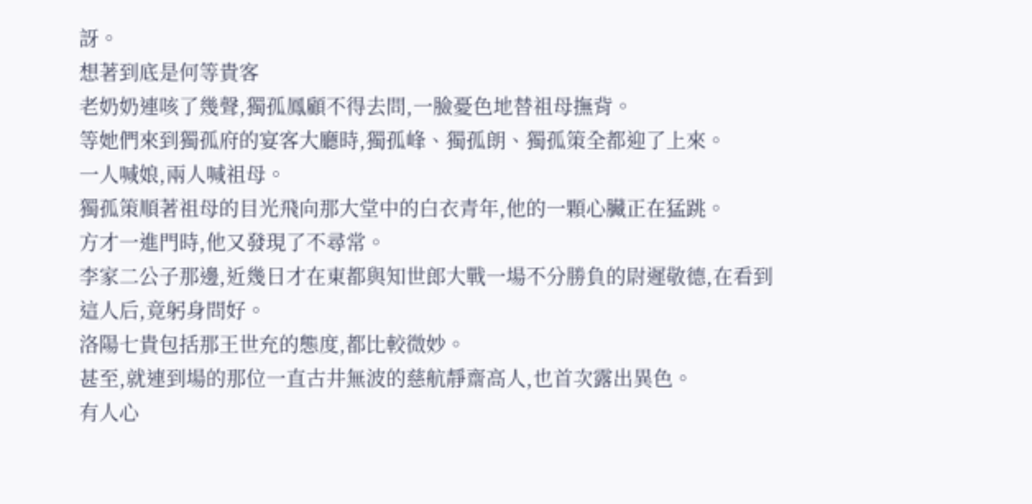訝。
想著到底是何等貴客
老奶奶連咳了幾聲,獨孤鳳顧不得去問,一臉憂色地替祖母撫背。
等她們來到獨孤府的宴客大廳時,獨孤峰、獨孤朗、獨孤策全都迎了上來。
一人喊娘,兩人喊祖母。
獨孤策順著祖母的目光飛向那大堂中的白衣青年,他的一顆心臟正在猛跳。
方才一進門時,他又發現了不尋常。
李家二公子那邊,近幾日才在東都與知世郎大戰一場不分勝負的尉遲敬德,在看到這人后,竟躬身問好。
洛陽七貴包括那王世充的態度,都比較微妙。
甚至,就連到場的那位一直古井無波的慈航靜齋高人,也首次露出異色。
有人心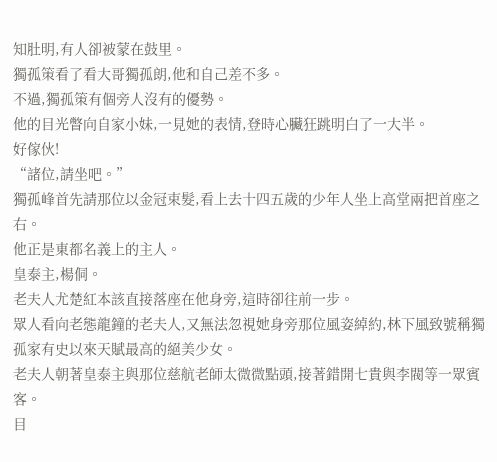知肚明,有人卻被蒙在鼓里。
獨孤策看了看大哥獨孤朗,他和自己差不多。
不過,獨孤策有個旁人沒有的優勢。
他的目光瞥向自家小妹,一見她的表情,登時心臟狂跳明白了一大半。
好傢伙!
“諸位,請坐吧。”
獨孤峰首先請那位以金冠束髮,看上去十四五歲的少年人坐上高堂兩把首座之右。
他正是東都名義上的主人。
皇泰主,楊侗。
老夫人尤楚紅本該直接落座在他身旁,這時卻往前一步。
眾人看向老態龍鐘的老夫人,又無法忽視她身旁那位風姿綽約,林下風致號稱獨孤家有史以來天賦最高的絕美少女。
老夫人朝著皇泰主與那位慈航老師太微微點頭,接著錯開七貴與李閥等一眾賓客。
目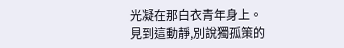光凝在那白衣青年身上。
見到這動靜,別說獨孤策的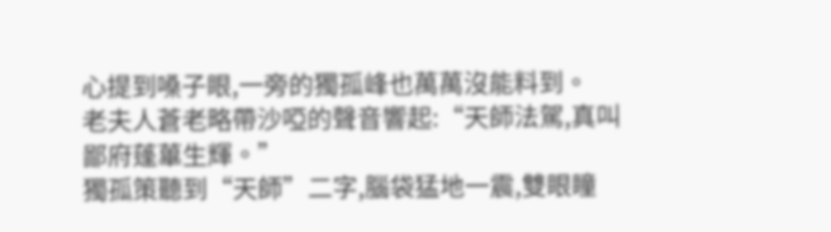心提到嗓子眼,一旁的獨孤峰也萬萬沒能料到。
老夫人蒼老略帶沙啞的聲音響起:“天師法駕,真叫鄙府蓬蓽生輝。”
獨孤策聽到“天師”二字,腦袋猛地一震,雙眼瞳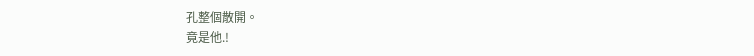孔整個散開。
竟是他.!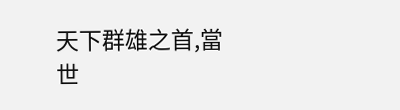天下群雄之首,當世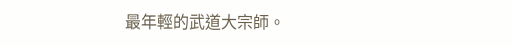最年輕的武道大宗師。